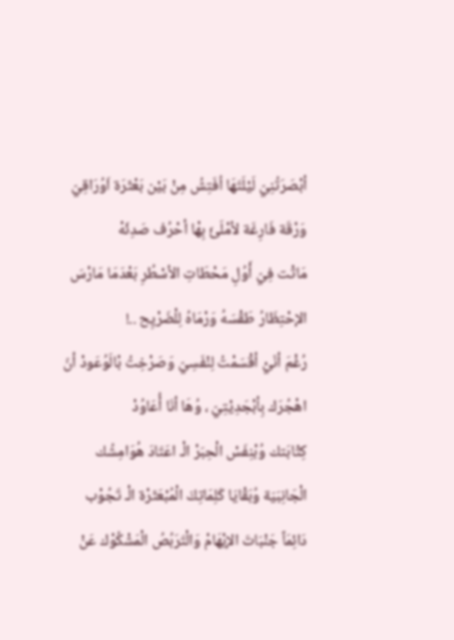أبْصَرَتُنِيّ لَيْلَتَهَا اُفَتِشُ مِنْ بَيْن بَعْثَرَة اَوُرَاقِيّ وَرْقَة فَارِغَة لأمْلَئَ بِهْا أحْرُف صَدِئَهْ
مَاتْت فِيّ أَوُلِ مَحْطَاتِ الأسْطُرِ بَعْدَمَا مَارْسَ الإحْتِظَارُ طَقْسَهُ وَرْمَاهُ لِلْضَرْيِح ..!
رُغْمَ أنّيْ أقْسَمْتُ لِنْفَسِيّ وَصَرْخِتُ بْالَوُعَودْ أنّ اهْجُرَك بِأبْجَدِيْتِيّ ، وُهَا أنَا أُعَاوُدْ
كِتْابَتك وُبْنِفَسْ الْحِبَرْ الْـ اعَتَادَ هُوَامِشُك الْجَانِبَيَة وُبَقْايَا كَلِمَاتِكَ الْمُبْعَثَرْة الْـ تَجُوْب
دَائِمَاً جَنْبَاتَ الإبْهَامْ وَالْتَرَبُصُ الْمَشْكُوْك عَنْ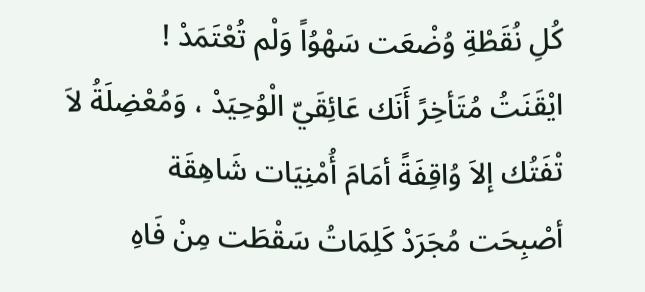كُلِ نُقَطْةِ وُضْعَت سَهْوُاً وَلْم تُعْتَمَدْ !
ايْقَنَتُ مُتَأخِرً أَنَك عَائِقَيّ الْوُحِيَدْ ، وَمُعْضِلَةُ لاَ تْفَتُك إلاَ وُاقِفَةً أمَامَ أُمْنِيَات شَاهِقَة
أصْبِحَت مُجَرَدْ كَلِمَاتُ سَقْطَت مِنْ فَاهِ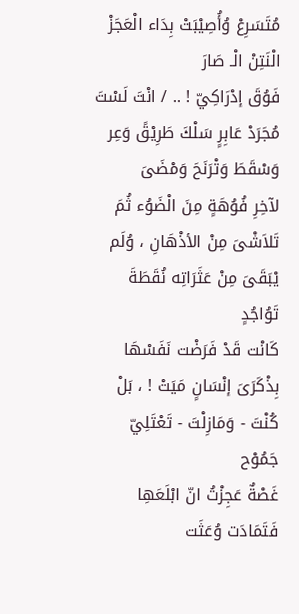مُتَسَرِعْ وُأُصِيْبَتْ بِدَاء الْعَجَزْ الْنَتِنْ الْـ صَارَ
فَوُقَ إدْرَاكِيّ ! .. / انْتَ لَسْتَ مُجَرَدْ عَابِرٍ سَلْكَ طَرِيْقً وَعِر وَسْقَطَ وَتْرَنَحَ وَمْضَىَ
لآخِرِ فُوُهَةٍ مِنَ الْضَوُء ثُمَ تَلاَشْىَ مِنْ الأذْهَانِ ، وُلَم يْبَقَىَ مِنْ عَثَرَاتِه نُقَطَةَ تَوُاجُدٍ
كَانْت قَدْ فَرَضْت نَفَسْهَا بِذْكَرَىَ إنْسَانٍ مَيَتْ ! ، بَلْ كُنْتَ - وَمَازِلْتَ - تَعْتَلِيّ جَمُوْح
غَصْةٌ عَجِزْتُ انّ ابْلَعَهِا فَتَمَادَت وُعَثَت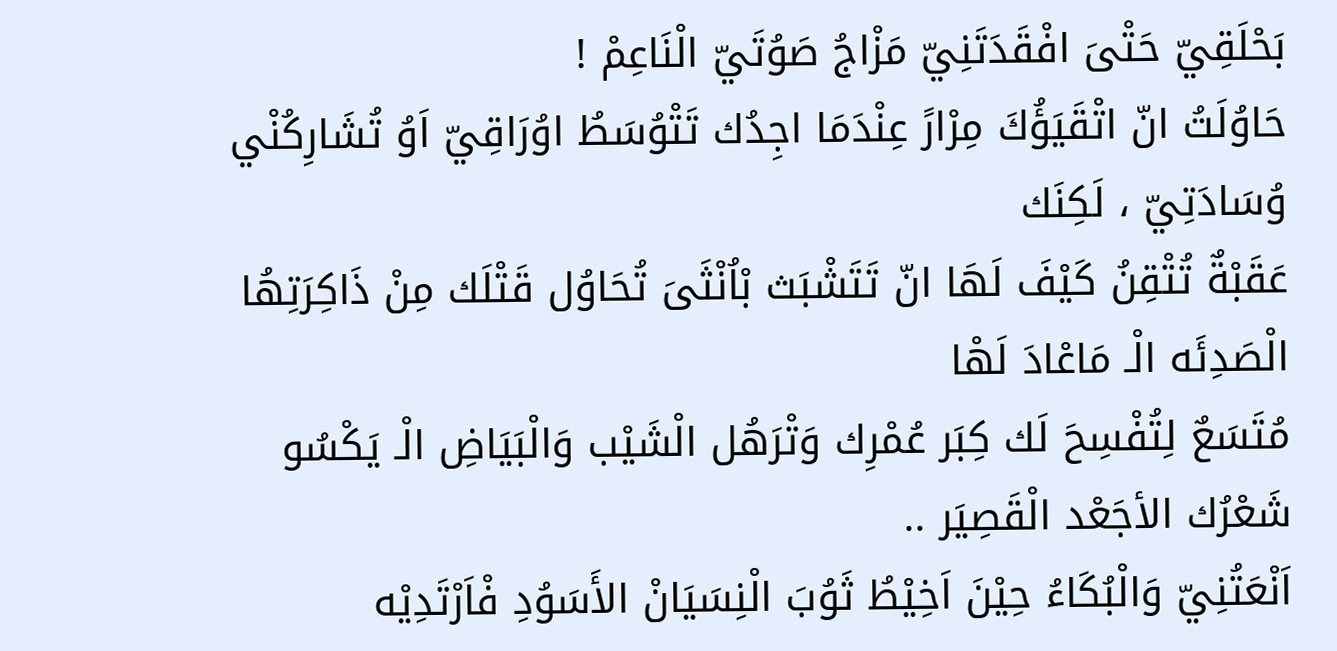بَحْلَقِيّ حَتْىَ افْقَدَتَنِيّ مَزْاجُ صَوُتَيّ الْنَاعِمْ !
حَاوُلَتُ انّ اتْقَيَؤُكَ مِرْارً عِنْدَمَا اجِدُك تَتْوُسَطُ اوُرَاقِيّ اَوُ تُشَارِكُنْي وُسَادَتِيّ ، لَكِنَك
عَقَبْةٌ تُتْقِنُ كَيْفَ لَهَا انّ تَتَشْبَث بْاُنْثَىَ تُحَاوُل قَتْلَك مِنْ ذَاكِرَتِهُا الْصَدِئَه الْـ مَاعْادَ لَهْا
مُتَسَعٌ لِتُفْسِحَ لَك كِبَر عُمْرِك وَتْرَهُل الْشَيْب وَالْبَيَاضِ الْـ يَكْسُو شَعْرُك الأجَعْد الْقَصِيَر ..
اَنْعَتُنِيّ وَالْبُكَاءُ حِيْنَ اَخِيْطُ ثَوُبَ الْنِسَيَانْ الأَسَوُدِ فْاَرْتَدِيْه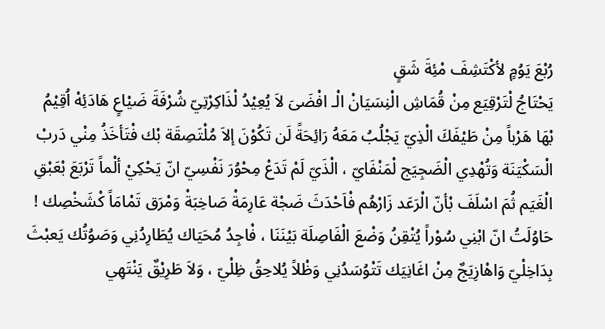رُبْعَ يَوُمٍ لأكْتَشِفَ مْئِةَ شَقٍ
يَحْتَاجُ لْتَرْقِيَع مِنْ قُمَاشِ الْنِسَيَانْ الْـ افْضَىَ لاَ يُعِيْدُ لْذَاكِرْتِيّ شُرْفَةَ ضَيْاعٍ هَادَئِهْ اُقِيْمُ
بْهَا هَرْباً مِنْ طَيْفَكَ الْذِيّ يَجْلُبُ مَعَهُ رَائِحَةً لَن تَكُوْنَ إلاَ مُلْتَصِقَة بْك فْتَأخَذُ مِنْي دَربْ
الْسَكْيَنَة وَتُهْدِي الْضَجِيَج لْمَنْفَايّ ، الْذَيّ لَمْ تَدَعْ مِحْوُرَ نَفْسِيّ انّ يَحْكِيْ ألْماً تَرْبَعَ بْعَبْقِ
الْغَيَم ثُمَ اسْلَفَ بْأنّ الْرَعَد زَارْهُم فْاَحْدَثَ ضَجْة عَارِمَةْ صَاخِبَةْ وَمْرَق تَمْامَاً كْشَخْصِك !
حَاوُلَتُ انّ ابْنِي سُوْراً يُتْقِنُ وَضْعَ الْفَاصِلَة بَيْنَنَا ، فْاجِدُ مُحَيَاك يُطَارِدُنِي وَصَوُتُك يَعبْثَ
بِدَاخِلْيّ وَاهْازِيَجٌ مِنْ اغَانِيَك تَتْوُسَدُنِي وَظْلاً يُلاحِقُ ظِلْيّ ، وَلاَ طَرِيْقٌ يَنْتَهِي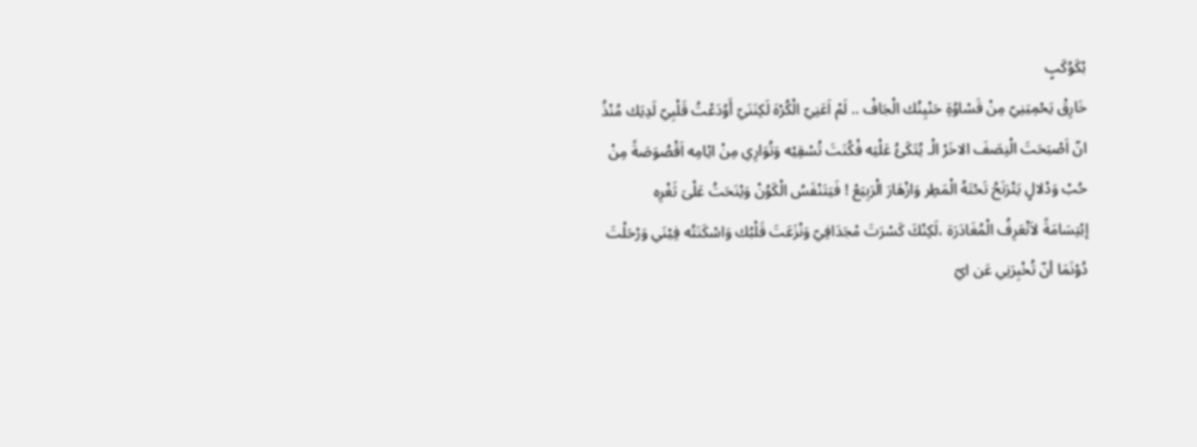بْكَوُكَبٍ
خَارِقْ يَحْمِيَنِيّ مِنْ قَسْاوُةِ حَنْيِنُك الْجَافْ .. لَمْ اَعَنِيّ الْكُرْهَ لَكِنَنَيّ أَوُدَعْتُ قَلْبِيّ لَدِيَك مُنْذُ
انّ اَصْبَحَتَ الْنِصَفَ الاخَرْ الْـ يُتَكَئُ عَلْيَه فْكُنَتَ تُسْقِيْه وَتُوَارِي مِنْ ايْامِه اَقْصُوَصَةً مِنْ
حُبْ وَدْلالٍ يَتْرَنَحُ تَحْتَهُ الْمَطِر وَازْهَارَ الْرَبِيَعْ ! فَيَتَنْفَسُ الْكَوُنْ وَيْنَحَتُ عَلْىَ ثَغْرِه
إبْتِسَامَةً لاَتْعَرِفُ الْمُغَادَرَة ،لَكِنْكَ كَسْرَتَ مْجَدَافِيّ وَنْزَعَتَ قَلْبُك وَاسْكَنَتُه فِيْنَي وَرْحَلْتَ
دُوْنَمَا أنّ تُخْبِرَنِي عَن ايّ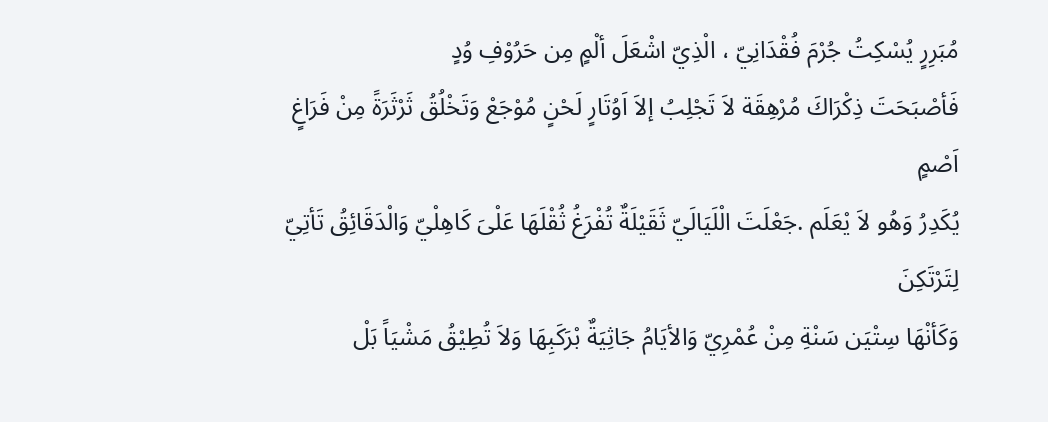مُبَرِرٍ يُسْكِتُ جُرْمَ فُقْدَانِيّ ، الْذِيّ اشْعَلَ ألْمٍ مِن حَرُوْفِ وُدٍ
فَأصْبَحَتَ ذِكْرَاكَ مُرْهِقَة لاَ تَجْلِبُ إلاَ اَوُتَارٍ لَحْنٍ مُوْجَعْ وَتَخْلُقُ ثَرْثَرَةً مِنْ فَرَاغٍ اَصْمٍ
يُكَدِرُ وَهُو لاَ يْعَلَم .جَعْلَتَ الْلَيَالَيّ ثَقَيْلَةٌ تُفْرَغُ ثُقْلَهَا عَلْىَ كَاهِلْيّ وَالْدَقَائِقُ تَأتِيّ لِتَرْتَكِنَ
وَكَأنْهَا سِتْيَن سَنْةِ مِنْ عُمْرِيّ وَالأيَامُ جَاثِيَةٌ بْرَكَبِهَا وَلاَ تُطِيْقُ مَشْيَاً بَلْ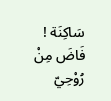سَاكِنَة !
فَاضَ مِنْ رُوْحِيّ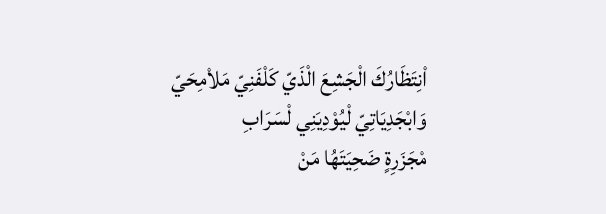اْنِتَظَارُكَ الْجَشِعَ الْذَيّ كَلْفَنِيّ مَلاْمِحَيّ وَابْجَدِيَاتِيّ لْيُوْدِيَنِي لْسَرَابِ
مْجَزَرِةٍ ضَحِيَتَهُا مَنْ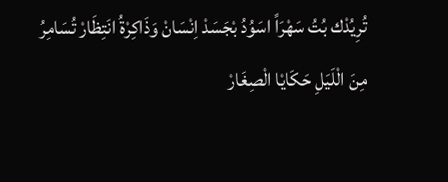تُرِيُدْك بُتُ سَهْرَاً اسَوُدُ بْجَسَدْ اِنْسَانْ وَذَاكِرْةُ انَتِظَارْ تُسَامِرُ
مِنَ الْلَيَلِ حَكَايْا الْصِغَارْ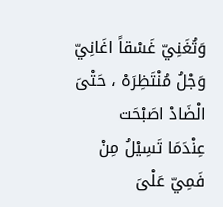وَتُغَنِيّ غَسْقاً اغَانِيّ وَجْلُ مُنْتَظِرَهْ ، حَتْىَ الْضَادْ اصَبْحَت
عِنْدَمَا تَسِيْلُ مِنْ فَمِيّ عَلْىَ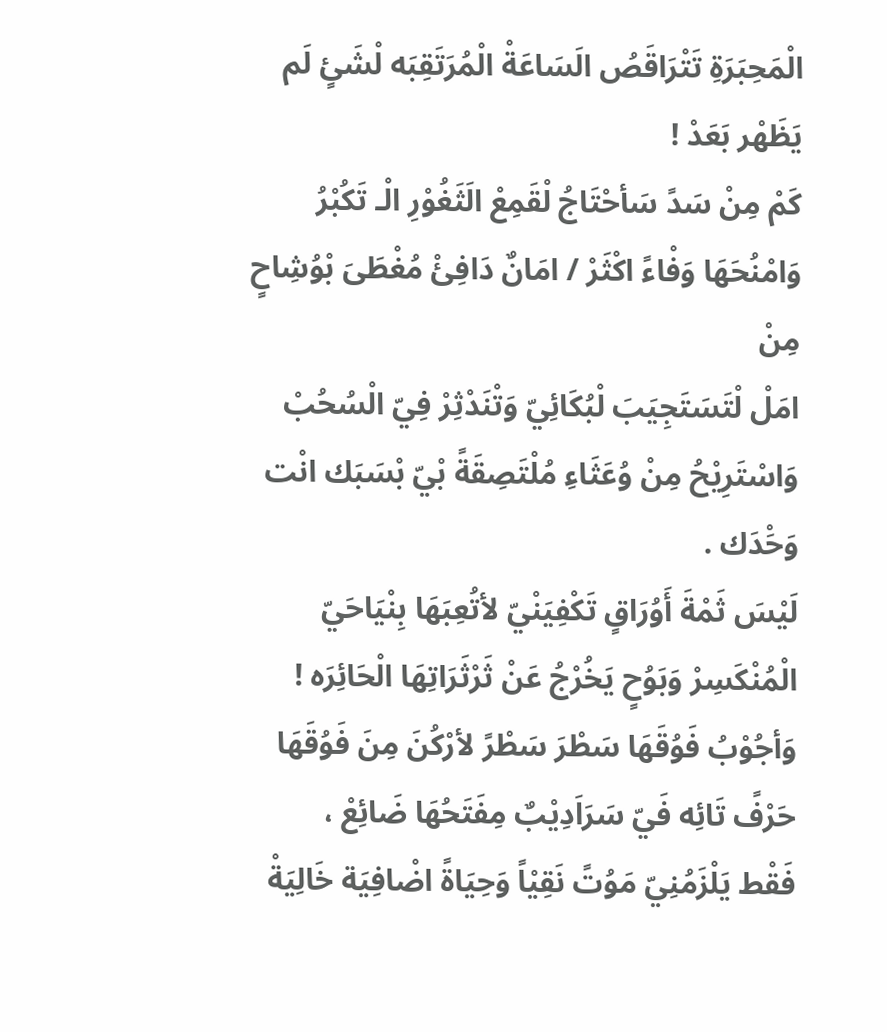الْمَحِبَرَةِ تَتْرَاقَصُ الَسَاعَةْ الْمُرَتَقِبَه لْشَئٍ لَم يَظَهْر بَعَدْ !
كَمْ مِنْ سَدً سَأحْتَاجُ لْقَمِعْ الَثَغُوْرِ الْـ تَكُبْرُ وَامْنُحَهَا وَفْاءً اكْثَرْ / امَانٌ دَافِئْ مُغْطَىَ بْوُشِاحٍ مِنْ
امَلْ لْتَسَتَجِيَبَ لْبُكَائِيّ وَتْنَدْثِرْ فِيّ الْسُحُبْ وَاسْتَرِيْحُ مِنْ وُعَثَاءِ مُلْتَصِقَةً بْيّ بْسَبَك انْت وَحَْدَك .
لَيْسَ ثَمْةَ أَوُرَاقٍ تَكْفِيَنْيّ لأتُعِبَهَا بِنْيَاحَيّ الْمُنْكَسِرْ وَبَوُحٍ يَخُرْجُ عَنْ ثَرْثَرَاتِهَا الْحَائِرَه !
وَأجُوْبُ فَوُقَهَا سَطْرَ سَطْرً لأرْكُنَ مِنَ فَوُقَهَا حَرْفً تَائِه فَيّ سَرَاَدِيْبٌ مِفَتَحُهَا ضَائِعْ ،
فَقْط يَلْزَمُنِيّ مَوُتً نَقِيْاً وَحِيَاةً اضْافِيَة خَالِيَةْ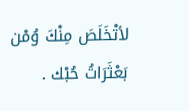لأتْخَلَصَ مِنْكَ وُمْن بَعْثَرَاتُ حُبْك .